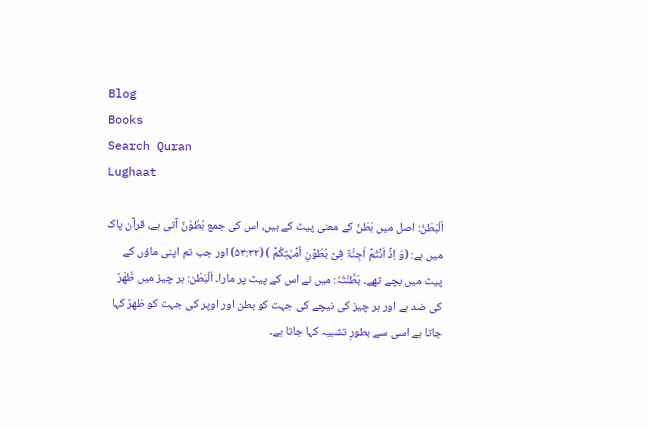Blog
Books
Search Quran
Lughaat

اَلْبَطَنُ: اصل میں بَطَنٌ کے معنی پیٹ کے ہیں، اس کی جمع بُطُوْنٌ آتی ہے، قرآن پاک میں ہے: (وَ اِذۡ اَنۡتُمۡ اَجِنَّۃٌ فِیۡ بُطُوۡنِ اُمَّہٰتِکُمۡ ) (۵۳:۳۲) اور جب تم اپنی ماؤں کے پیٹ میں بچے تھے۔ بَطَّنْتُہٗ: میں نے اس کے پیٹ پر مارا۔ اَلْبَطْن: ہر چیز میں ظَھْرٌ کی ضد ہے اور ہر چیز کی نیچے کی جہت کو بطن اور اوپر کی جہت کو ظھرٌ کہا جاتا ہے اسی سے بطورِ تشبیہ کہا جاتا ہے۔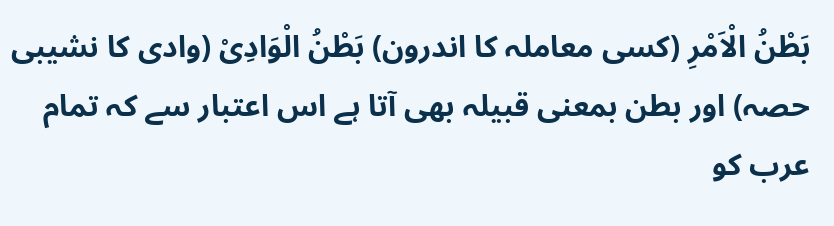بَطْنُ الْاَمْرِ (کسی معاملہ کا اندرون) بَطْنُ الْوَادِیْ (وادی کا نشیبی حصہ) اور بطن بمعنی قبیلہ بھی آتا ہے اس اعتبار سے کہ تمام عرب کو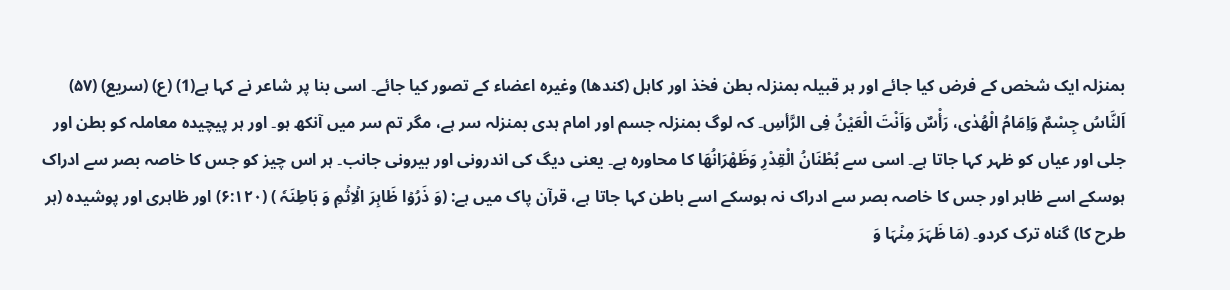بمنزلہ ایک شخص کے فرض کیا جائے اور ہر قبیلہ بمنزلہ بطن فخذ اور کاہل (کندھا) وغیرہ اعضاء کے تصور کیا جائے۔ اسی بنا پر شاعر نے کہا ہے(1) (ع) (سریع) (۵۷) اَلنَّاسُ جِسْمٌ وَاِمَامُ الْھُدٰی، رَأْسٌ وَاَنْتَ الْعَیْنُ فِی الرَّأسِ۔ کہ لوگ بمنزلہ جسم اور امام ہدی بمنزلہ سر ہے، مگر تم سر میں آنکھ ہو۔ اور ہر پیچیدہ معاملہ کو بطن اور جلی اور عیاں کو ظہر کہا جاتا ہے۔ اسی سے بُطْنَانُ الْقِدْرِ وَظَھْرَانُھَا کا محاورہ ہے۔ یعنی دیگ کی اندرونی اور بیرونی جانب۔ ہر اس چیز کو جس کا خاصہ بصر سے ادراک ہوسکے اسے ظاہر اور جس کا خاصہ بصر سے ادراک نہ ہوسکے اسے باطن کہا جاتا ہے، قرآن پاک میں ہے: (وَ ذَرُوۡا ظَاہِرَ الۡاِثۡمِ وَ بَاطِنَہٗ ) (۶:۱۲۰) اور ظاہری اور پوشیدہ (ہر طرح کا) گناہ ترک کردو۔ (مَا ظَہَرَ مِنۡہَا وَ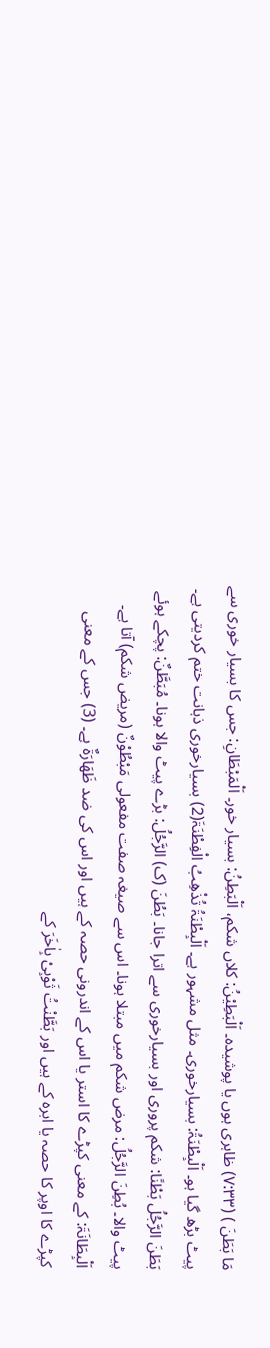مَا بَطَنَ ) (۷:۳۳) ظاہری ہوں یا پوشیدہ۔ اَلْبَطِیْنُ: کلاں شکم، اَلْبَطِنُ: بسیار خور۔ اَلْمَبْطَانِ: جس کا بسیار خوری سے پیٹ بڑھ گیا ہو۔ اَلْبِطْنَۃُ: بسیارخوری۔ مثل مشہور ہے۔ اَلْبِطْنَۃُ تُذْھِبُ الْفِطْنَۃَ(2) بسیارخوری ذہانت ختم کردیتی ہے۔ بَطَنَ الرَّجُلُ بَطْنًا: شکم پروری اور بسیارخوری سے اترا جانا۔ بَطُنَ (ک) الرَّجُلُ: بڑے پیٹ والا ہونا۔ مُبَطَّنٌ: پچکے ہوئے پیٹ والا۔ بُطِنَ الرَّجُلُ: مرض شکم میں مبتلا ہونا۔ اس سے صیغہ صفت مفعولی مَبْطُوْنٌ (مریض شکم) آتا ہے۔ اَلْبِطَانَۃَ: کے معنی کپڑے کا استر یا اس کے اندرونی حصہ کے ہیں اور اس کی ضد ظَھَارَۃٌ ہے۔ (3) جس کے معنی کپڑے کا اوپر کا حصہ یا ابرہ کے ہیں اور بَطَّنْتُ ثَوْبِیْ بِاٰخَرَ کے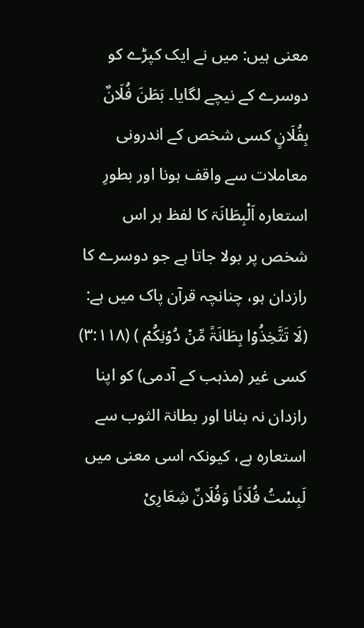معنی ہیں: میں نے ایک کپڑے کو دوسرے کے نیچے لگایا۔ بَطَنَ فُلَانٌ بِفُلَانٍ کسی شخص کے اندرونی معاملات سے واقف ہونا اور بطورِ استعارہ اَلْبِطَانَۃ کا لفظ ہر اس شخص پر بولا جاتا ہے جو دوسرے کا رازدان ہو، چنانچہ قرآن پاک میں ہے: (لَا تَتَّخِذُوۡا بِطَانَۃً مِّنۡ دُوۡنِکُمۡ ) (۳:۱۱۸) کسی غیر (مذہب کے آدمی) کو اپنا رازدان نہ بنانا اور بطانۃ الثوب سے استعارہ ہے، کیونکہ اسی معنی میں لَبِسْتُ فُلَانًا وَفُلَانٌ شِعَارِیْ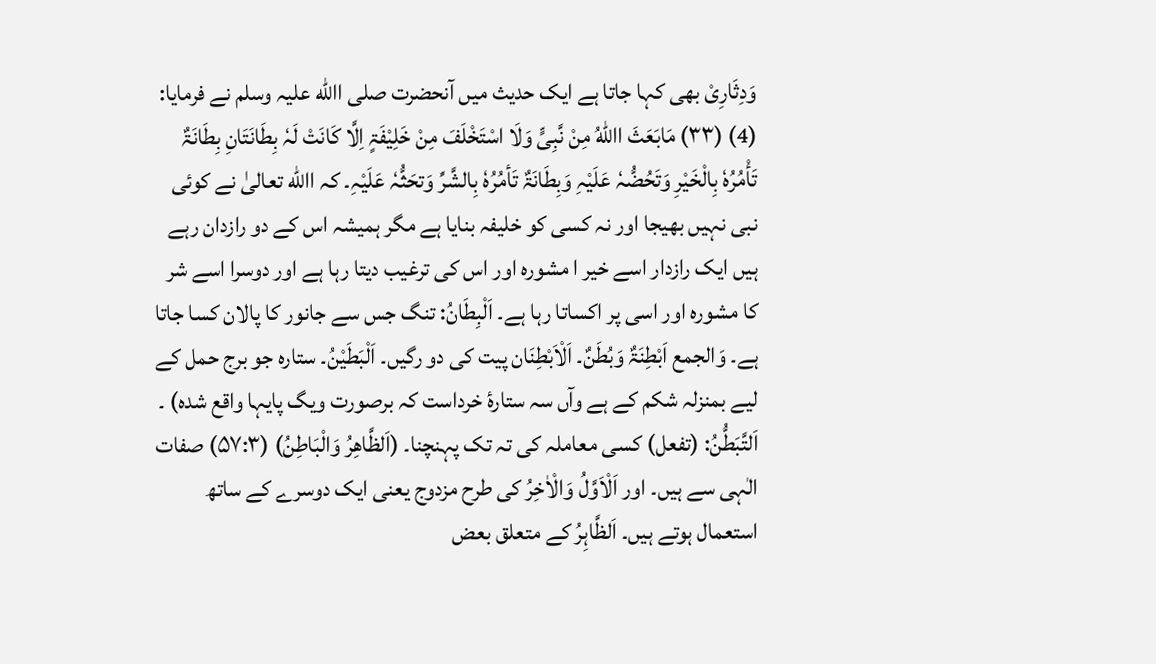وَدِثَارِیْ بھی کہا جاتا ہے ایک حدیث میں آنحضرت صلی االله علیہ وسلم نے فرمایا: (4) (۳۳) مَابَعَثَ االلهُ مِنْ نَّبِیٍّ وَلَا اسْتَخْلَفَ مِنْ خَلِیْفَۃٍ اِلَّا کَانَتْ لَہٗ بِطَانَتَانِ بِطَانَۃٌ تَأْمُرُہٗ بِالْخَیْرِ وَتَحُضُّہٗ عَلَیْہِ وَبِطَانَۃٌ تَأمُرُہٗ بِالشَّرِّ وَتحَثُّہٗ عَلَیْہِ۔ کہ االله تعالیٰ نے کوئی نبی نہیں بھیجا اور نہ کسی کو خلیفہ بنایا ہے مگر ہمیشہ اس کے دو رازدان رہے ہیں ایک رازدار اسے خیر ا مشورہ اور اس کی ترغیب دیتا رہا ہے اور دوسرا اسے شر کا مشورہ اور اسی پر اکساتا رہا ہے۔ اَلْبِطَانُ: تنگ جس سے جانور کا پالان کسا جاتا ہے۔ وَالجمع اَبْطِنَۃٌ وَبُطَنٌ۔ اَلْاَبْطِنَان پیت کی دو رگیں۔ اَلْبَطَیْنُ۔ ستارہ جو برج حمل کے لیے بمنزلہ شکم کے ہے وآں سہ ستارۂ خرداست کہ برصورت ویگ پایہا واقع شدہ) ۔ اَلتَّبَطُّنُ: (تفعل) کسی معاملہ کی تہ تک پہنچنا۔ (اَلظَّاھِرُ وَالْبَاطِنُ) (۵۷:۳) صفات الٰہی سے ہیں۔ اور اَلْاَوَّلُ وَالْاٰخِرُ کی طرح مزدوج یعنی ایک دوسرے کے ساتھ استعمال ہوتے ہیں۔ اَلظَّاہِرُ کے متعلق بعض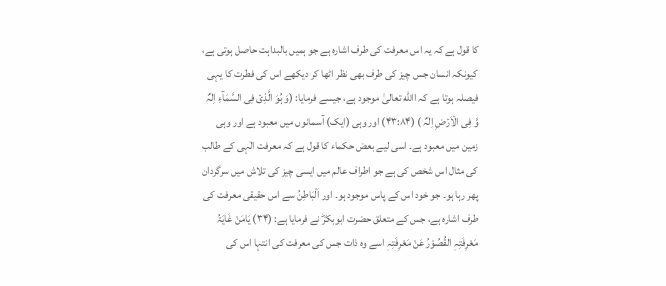کا قول ہے کہ یہ اس معرفت کی طرف اشارہ ہے جو ہمیں بالبداہت حاصل ہوتی ہے، کیونکہ انسان جس چیز کی طرف بھی نظر اٹھا کر دیکھے اس کی فطرت کا یہی فیصلہ ہوتا ہے کہ االله تعالیٰ موجود ہے، جیسے فرمایا: (وَ ہُوَ الَّذِیۡ فِی السَّمَآءِ اِلٰہٌ وَّ فِی الۡاَرۡضِ اِلٰہٌ ) (۴۳:۸۴) اور وہی (ایک) آسمانوں میں معبود ہے اور وہی زمین میں معبود ہے۔ اسی لیے بعض حکماء کا قول ہے کہ معرفت الٰہی کے طالب کی مثال اس شخص کی ہے جو اطراف عالم میں ایسی چیز کی تلاش میں سرگردان پھر رہا ہو۔ جو خود اس کے پاس موجود ہو۔ اور اَلْبَاطِنُ سے اس حقیقی معرفت کی طرف اشارہ ہے، جس کے متعلق حضرت ابوبکرؓ نے فرمایا ہے: (۳۴) یَامَنْ غَایَۃُ مَعْرِفَتِہٖ القُصُوْرُ عَنْ مَعْرِفَتِہٖ اسے وہ ذات جس کی معرفت کی انتہا اس کی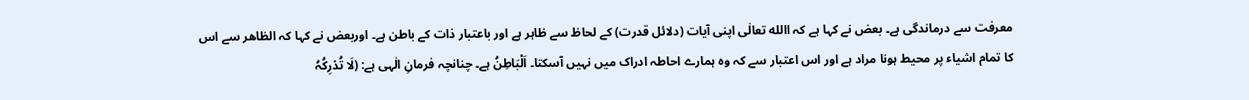معرفت سے درماندگی ہے۔ بعض نے کہا ہے کہ االله تعالٰی اپنی آیات (دلائل قدرت) کے لحاظ سے ظاہر ہے اور باعتبار ذات کے باطن ہے۔ اوربعض نے کہا کہ الظاھر سے اس کا تمام اشیاء پر محیط ہونا مراد ہے اور اس اعتبار سے کہ وہ ہمارے احاطہ ادراک میں نہیں آسکتا۔ اَلْبَاطِنُ ہے۔ چنانچہ فرمانِ الٰہی ہے: (لَا تُدۡرِکُہُ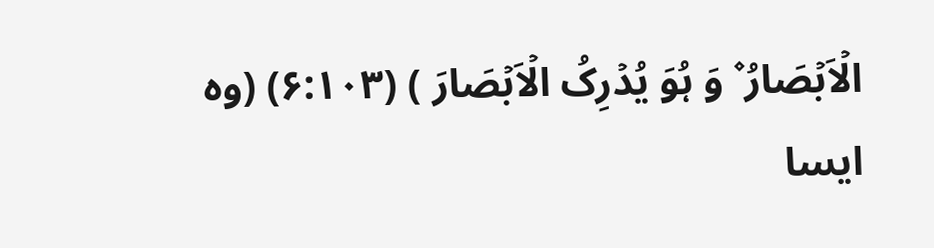الۡاَبۡصَارُ ۫ وَ ہُوَ یُدۡرِکُ الۡاَبۡصَارَ ) (۶:۱۰۳) (وہ ایسا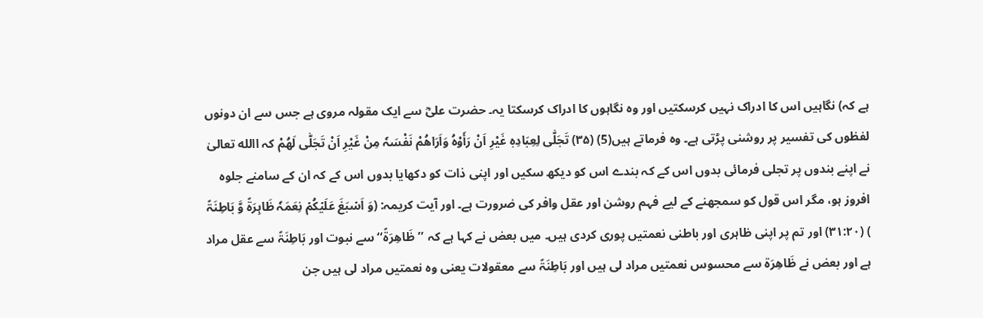ہے کہ) نگاہیں اس کا ادراک نہیں کرسکتیں اور وہ نگاہوں کا ادراک کرسکتا یہ۔ حضرت علیؓ سے ایک مقولہ مروی ہے جس سے ان دونوں لفظوں کی تفسیر پر روشنی پڑتی ہے۔ وہ فرماتے ہیں(5) (۳۵) تَجَلّٰی لِعِبَادِہٖ غَیْرِ اَنْ رَأَوْہُ وَاَرَاھُمْ نَفْسَہٗ مِنْ غَیْرِ اَنْ تَجَلّٰی لَھُمْ کہ االله تعالیٰ نے اپنے بندوں پر تجلی فرمائی بدوں اس کے کہ بندے اس کو دیکھ سکیں اور اپنی ذات کو دکھایا بدوں اس کے کہ ان کے سامنے جلوہ افروز ہو، مگر اس قول کو سمجھنے کے لیے فہم روشن اور عقل وافر کی ضرورت ہے۔ اور آیت کریمہ: (وَ اَسۡبَغَ عَلَیۡکُمۡ نِعَمَہٗ ظَاہِرَۃً وَّ بَاطِنَۃً ) (۳۱:۲۰) اور تم پر اپنی ظاہری اور باطنی نعمتیں پوری کردی ہیں۔ میں بعض نے کہا ہے کہ ’’ظَاھِرَۃً‘‘ سے نبوت اور بَاطِنَۃً سے عقل مراد ہے اور بعض نے ظَاھِرَۃ سے محسوس نعمتیں مراد لی ہیں اور بَاطِنَۃً سے معقولات یعنی وہ نعمتیں مراد لی ہیں جن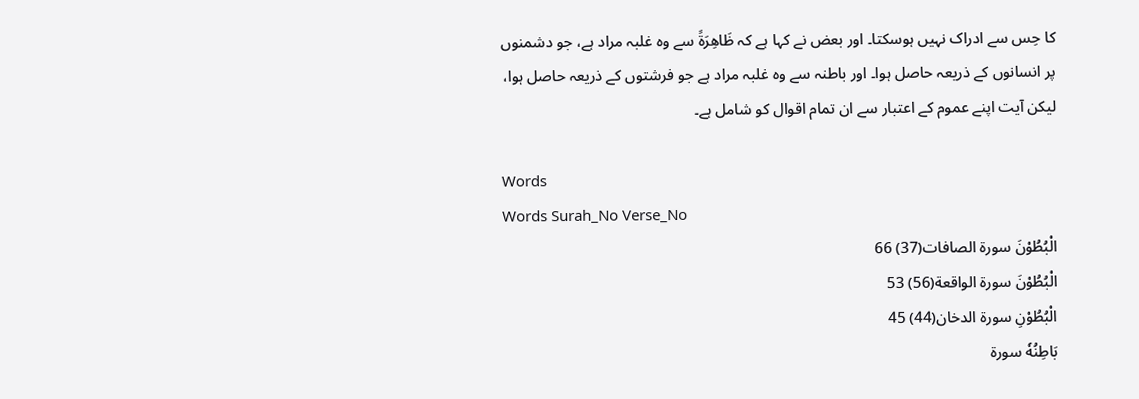کا حِس سے ادراک نہیں ہوسکتا۔ اور بعض نے کہا ہے کہ ظَاھِرَۃً سے وہ غلبہ مراد ہے، جو دشمنوں پر انسانوں کے ذریعہ حاصل ہوا۔ اور باطنہ سے وہ غلبہ مراد ہے جو فرشتوں کے ذریعہ حاصل ہوا، لیکن آیت اپنے عموم کے اعتبار سے ان تمام اقوال کو شامل ہے۔

Words
Words Surah_No Verse_No
الْبُطُوْنَ سورة الصافات(37) 66
الْبُطُوْنَ سورة الواقعة(56) 53
الْبُطُوْنِ سورة الدخان(44) 45
بَاطِنُهٗ سورة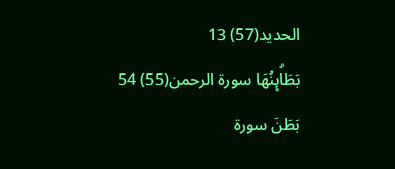الحديد(57) 13
بَطَاۗىِٕنُهَا سورة الرحمن(55) 54
بَطَنَ سورة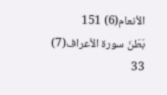الأنعام(6) 151
بَطَنَ سورة الأعراف(7) 33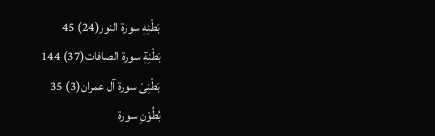بَطْنِهٖ سورة النور(24) 45
بَطْنِهٖٓ سورة الصافات(37) 144
بَطْنِىْ سورة آل عمران(3) 35
بُطُوْنِ سورة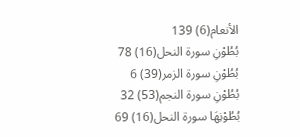الأنعام(6) 139
بُطُوْنِ سورة النحل(16) 78
بُطُوْنِ سورة الزمر(39) 6
بُطُوْنِ سورة النجم(53) 32
بُطُوْنِهَا سورة النحل(16) 69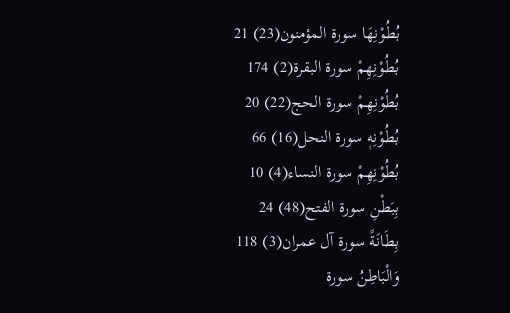بُطُوْنِهَا سورة المؤمنون(23) 21
بُطُوْنِهِمْ سورة البقرة(2) 174
بُطُوْنِهِمْ سورة الحج(22) 20
بُطُوْنِهٖ سورة النحل(16) 66
بُطُوْنِھِمْ سورة النساء(4) 10
بِبَطْنِ سورة الفتح(48) 24
بِطَانَةً سورة آل عمران(3) 118
وَالْبَاطِنُ سورة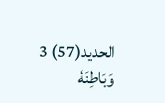الحديد(57) 3
وَبَاطِنَهٗ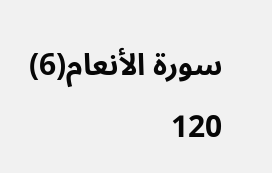سورة الأنعام(6) 120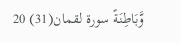وَّبَاطِنَةً سورة لقمان(31) 20